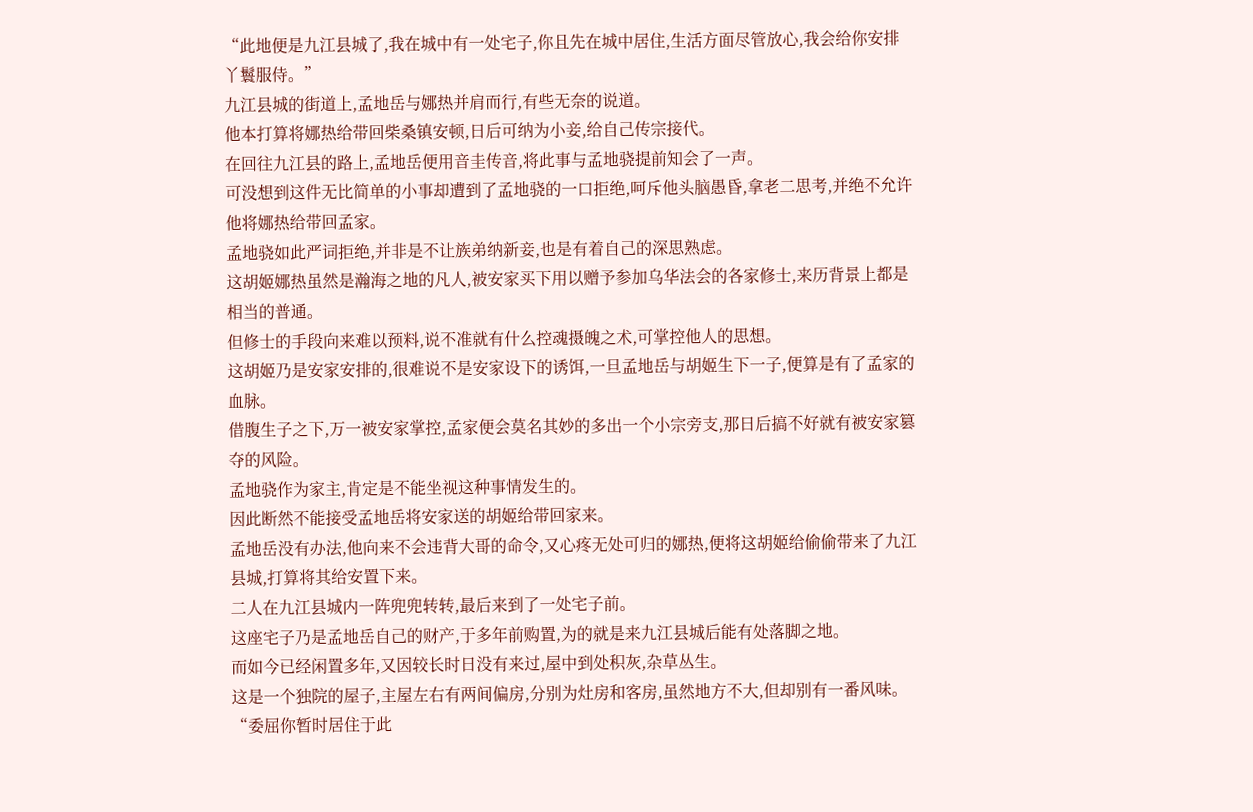“此地便是九江县城了,我在城中有一处宅子,你且先在城中居住,生活方面尽管放心,我会给你安排丫鬟服侍。”
九江县城的街道上,孟地岳与娜热并肩而行,有些无奈的说道。
他本打算将娜热给带回柴桑镇安顿,日后可纳为小妾,给自己传宗接代。
在回往九江县的路上,孟地岳便用音圭传音,将此事与孟地骁提前知会了一声。
可没想到这件无比简单的小事却遭到了孟地骁的一口拒绝,呵斥他头脑愚昏,拿老二思考,并绝不允许他将娜热给带回孟家。
孟地骁如此严词拒绝,并非是不让族弟纳新妾,也是有着自己的深思熟虑。
这胡姬娜热虽然是瀚海之地的凡人,被安家买下用以赠予参加乌华法会的各家修士,来历背景上都是相当的普通。
但修士的手段向来难以预料,说不准就有什么控魂摄魄之术,可掌控他人的思想。
这胡姬乃是安家安排的,很难说不是安家设下的诱饵,一旦孟地岳与胡姬生下一子,便算是有了孟家的血脉。
借腹生子之下,万一被安家掌控,孟家便会莫名其妙的多出一个小宗旁支,那日后搞不好就有被安家篡夺的风险。
孟地骁作为家主,肯定是不能坐视这种事情发生的。
因此断然不能接受孟地岳将安家送的胡姬给带回家来。
孟地岳没有办法,他向来不会违背大哥的命令,又心疼无处可归的娜热,便将这胡姬给偷偷带来了九江县城,打算将其给安置下来。
二人在九江县城内一阵兜兜转转,最后来到了一处宅子前。
这座宅子乃是孟地岳自己的财产,于多年前购置,为的就是来九江县城后能有处落脚之地。
而如今已经闲置多年,又因较长时日没有来过,屋中到处积灰,杂草丛生。
这是一个独院的屋子,主屋左右有两间偏房,分别为灶房和客房,虽然地方不大,但却别有一番风味。
“委屈你暂时居住于此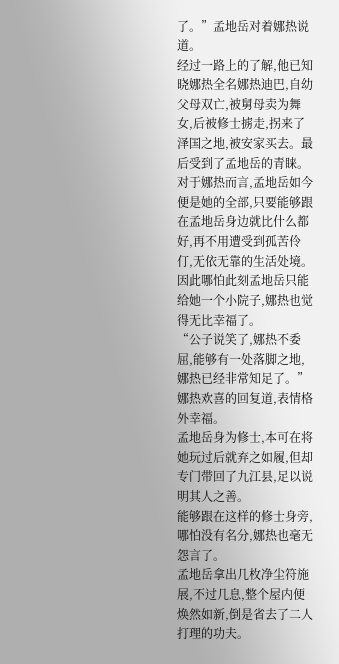了。”孟地岳对着娜热说道。
经过一路上的了解,他已知晓娜热全名娜热迪巴,自幼父母双亡,被舅母卖为舞女,后被修士掳走,拐来了泽国之地,被安家买去。最后受到了孟地岳的青睐。
对于娜热而言,孟地岳如今便是她的全部,只要能够跟在孟地岳身边就比什么都好,再不用遭受到孤苦伶仃,无依无靠的生活处境。
因此哪怕此刻孟地岳只能给她一个小院子,娜热也觉得无比幸福了。
“公子说笑了,娜热不委屈,能够有一处落脚之地,娜热已经非常知足了。”娜热欢喜的回复道,表情格外幸福。
孟地岳身为修士,本可在将她玩过后就弃之如履,但却专门带回了九江县,足以说明其人之善。
能够跟在这样的修士身旁,哪怕没有名分,娜热也毫无怨言了。
孟地岳拿出几枚净尘符施展,不过几息,整个屋内便焕然如新,倒是省去了二人打理的功夫。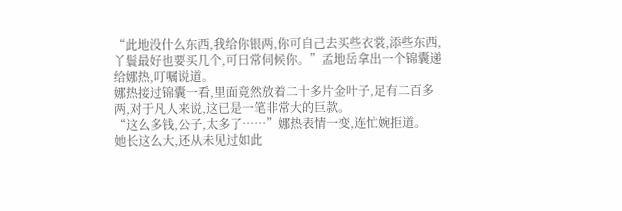“此地没什么东西,我给你银两,你可自己去买些衣裳,添些东西,丫鬟最好也要买几个,可日常伺候你。”孟地岳拿出一个锦囊递给娜热,叮嘱说道。
娜热接过锦囊一看,里面竟然放着二十多片金叶子,足有二百多两,对于凡人来说,这已是一笔非常大的巨款。
“这么多钱,公子,太多了……”娜热表情一变,连忙婉拒道。
她长这么大,还从未见过如此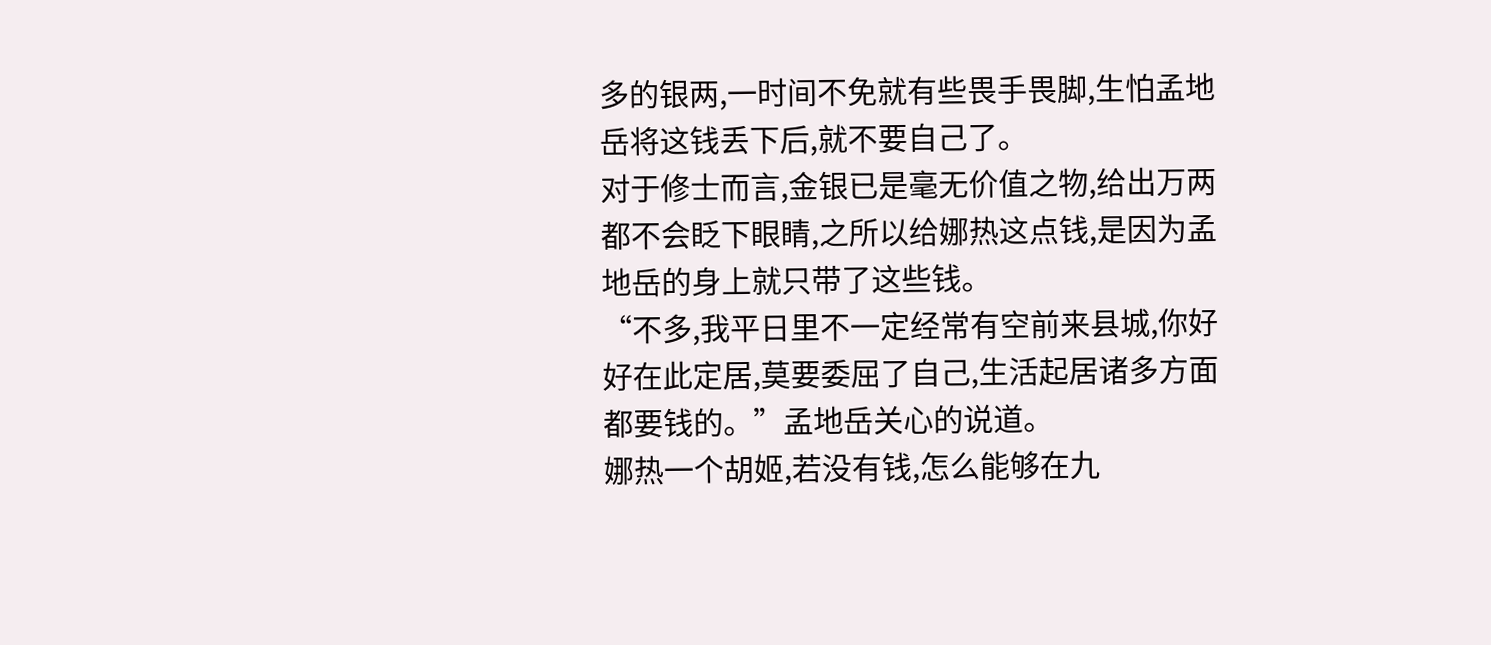多的银两,一时间不免就有些畏手畏脚,生怕孟地岳将这钱丢下后,就不要自己了。
对于修士而言,金银已是毫无价值之物,给出万两都不会眨下眼睛,之所以给娜热这点钱,是因为孟地岳的身上就只带了这些钱。
“不多,我平日里不一定经常有空前来县城,你好好在此定居,莫要委屈了自己,生活起居诸多方面都要钱的。”孟地岳关心的说道。
娜热一个胡姬,若没有钱,怎么能够在九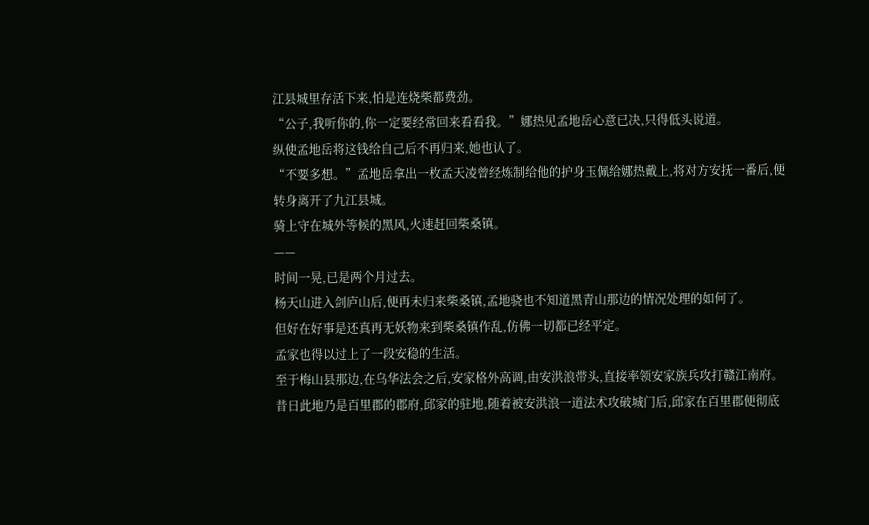江县城里存活下来,怕是连烧柴都费劲。
“公子,我听你的,你一定要经常回来看看我。”娜热见孟地岳心意已决,只得低头说道。
纵使孟地岳将这钱给自己后不再归来,她也认了。
“不要多想。”孟地岳拿出一枚孟天凌曾经炼制给他的护身玉佩给娜热戴上,将对方安抚一番后,便转身离开了九江县城。
骑上守在城外等候的黑风,火速赶回柴桑镇。
——
时间一晃,已是两个月过去。
杨天山进入剑庐山后,便再未归来柴桑镇,孟地骁也不知道黑青山那边的情况处理的如何了。
但好在好事是还真再无妖物来到柴桑镇作乱,仿佛一切都已经平定。
孟家也得以过上了一段安稳的生活。
至于梅山县那边,在乌华法会之后,安家格外高调,由安洪浪带头,直接率领安家族兵攻打赣江南府。
昔日此地乃是百里郡的郡府,邱家的驻地,随着被安洪浪一道法术攻破城门后,邱家在百里郡便彻底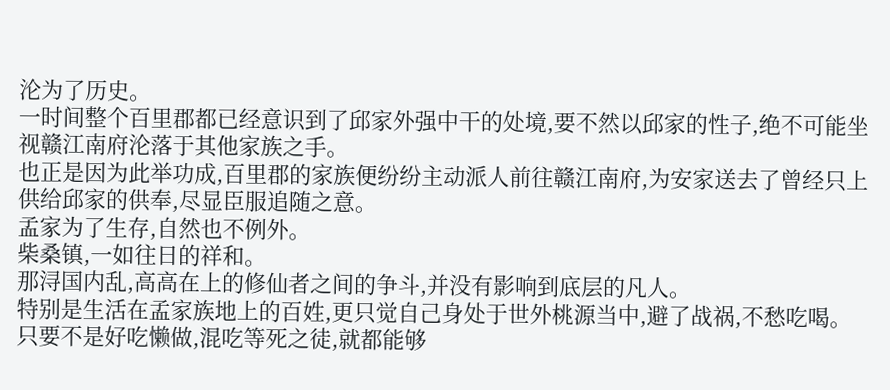沦为了历史。
一时间整个百里郡都已经意识到了邱家外强中干的处境,要不然以邱家的性子,绝不可能坐视赣江南府沦落于其他家族之手。
也正是因为此举功成,百里郡的家族便纷纷主动派人前往赣江南府,为安家送去了曾经只上供给邱家的供奉,尽显臣服追随之意。
孟家为了生存,自然也不例外。
柴桑镇,一如往日的祥和。
那浔国内乱,高高在上的修仙者之间的争斗,并没有影响到底层的凡人。
特别是生活在孟家族地上的百姓,更只觉自己身处于世外桃源当中,避了战祸,不愁吃喝。
只要不是好吃懒做,混吃等死之徒,就都能够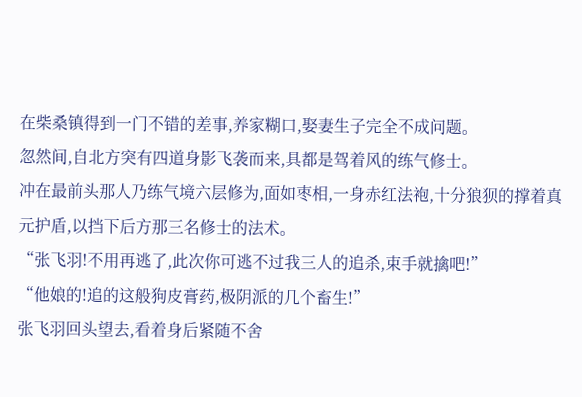在柴桑镇得到一门不错的差事,养家糊口,娶妻生子完全不成问题。
忽然间,自北方突有四道身影飞袭而来,具都是驾着风的练气修士。
冲在最前头那人乃练气境六层修为,面如枣相,一身赤红法袍,十分狼狈的撑着真元护盾,以挡下后方那三名修士的法术。
“张飞羽!不用再逃了,此次你可逃不过我三人的追杀,束手就擒吧!”
“他娘的!追的这般狗皮膏药,极阴派的几个畜生!”
张飞羽回头望去,看着身后紧随不舍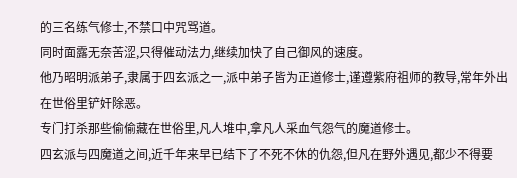的三名练气修士,不禁口中咒骂道。
同时面露无奈苦涩,只得催动法力,继续加快了自己御风的速度。
他乃昭明派弟子,隶属于四玄派之一,派中弟子皆为正道修士,谨遵紫府祖师的教导,常年外出在世俗里铲奸除恶。
专门打杀那些偷偷藏在世俗里,凡人堆中,拿凡人采血气怨气的魔道修士。
四玄派与四魔道之间,近千年来早已结下了不死不休的仇怨,但凡在野外遇见,都少不得要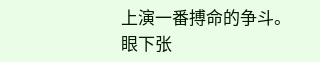上演一番搏命的争斗。
眼下张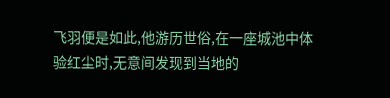飞羽便是如此,他游历世俗,在一座城池中体验红尘时,无意间发现到当地的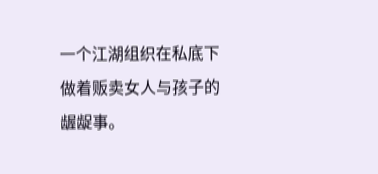一个江湖组织在私底下做着贩卖女人与孩子的龌龊事。